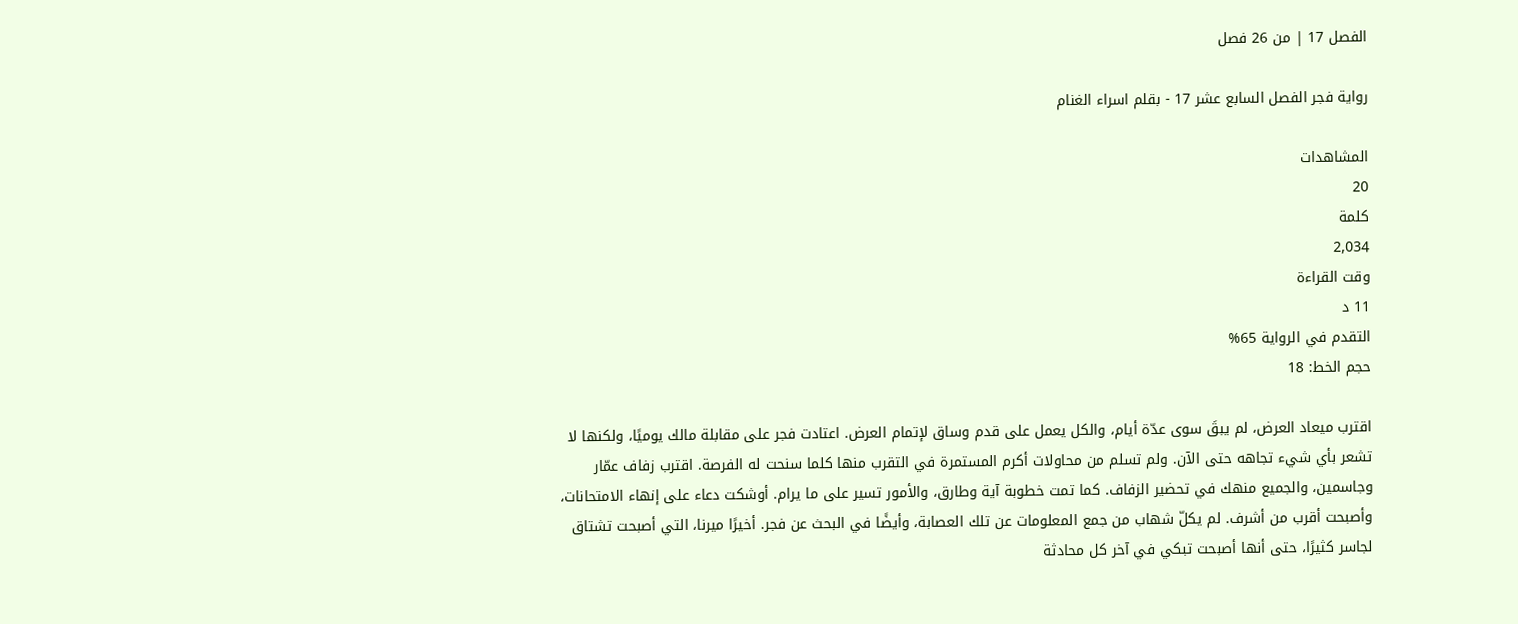الفصل 17 | من 26 فصل

رواية فجر الفصل السابع عشر 17 - بقلم اسراء الغنام

المشاهدات
20
كلمة
2,034
وقت القراءة
11 د
التقدم في الرواية 65%
حجم الخط: 18

اقترب ميعاد العرض، لم يبقَ سوى عدّة أيام، والكل يعمل على قدم وساق لإتمام العرض. اعتادت فجر على مقابلة مالك يوميًا، ولكنها لا تشعر بأي شيء تجاهه حتى الآن. ولم تسلم من محاولات أكرم المستمرة في التقرب منها كلما سنحت له الفرصة. اقترب زفاف عمّار وجاسمين، والجميع منهك في تحضير الزفاف. كما تمت خطوبة آية وطارق، والأمور تسير على ما يرام. أوشكت دعاء على إنهاء الامتحانات، وأصبحت أقرب من أشرف. لم يكلّ شهاب من جمع المعلومات عن تلك العصابة، وأيضًا في البحث عن فجر. أخيرًا ميرنا، التي أصبحت تشتاق لجاسر كثيرًا، حتى أنها أصبحت تبكي في آخر كل محادثة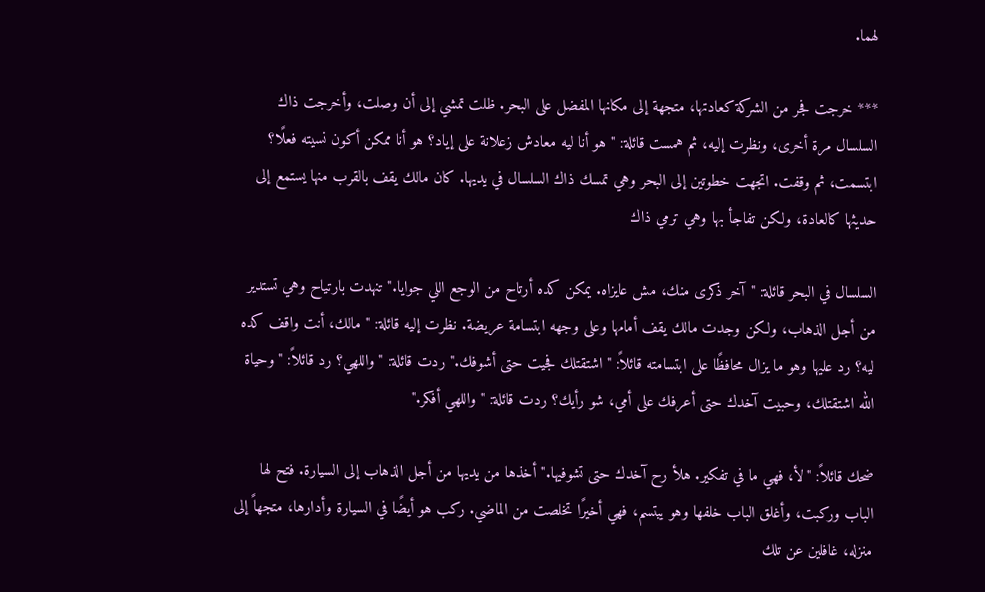لهما.

*** خرجت فجر من الشركة كعادتها، متجهة إلى مكانها المفضل على البحر. ظلت تمشي إلى أن وصلت، وأخرجت ذاك السلسال مرة أخرى، ونظرت إليه، ثم همست قائلة: "هو أنا ليه معادش زعلانة على إياد؟ هو أنا ممكن أكون نسيته فعلًا؟ ابتسمت، ثم وقفت. اتجهت خطوتين إلى البحر وهي تمسك ذاك السلسال في يديها. كان مالك يقف بالقرب منها يستمع إلى حديثها كالعادة، ولكن تفاجأ بها وهي ترمي ذاك

السلسال في البحر قائلة: "آخر ذكرى منك، مش عايزاه. يمكن كده أرتاح من الوجع اللي جوايا." تنهدت بارتياح وهي تستدير من أجل الذهاب، ولكن وجدت مالك يقف أمامها وعلى وجهه ابتسامة عريضة. نظرت إليه قائلة: "مالك، أنت واقف كده ليه؟ رد عليها وهو ما يزال محافظًا على ابتسامته قائلاً: "اشتقتلك فجيت حتى أشوفك." ردت قائلة: "واللهي؟ رد قائلاً: "وحياة الله اشتقتلك، وحبيت آخدك حتى أعرفك على أمي، شو رأيك؟ ردت قائلة: "واللهي أفكر."

ضحك قائلاً: "لأ، فهي ما في تفكير. هلأ رح آخدك حتى تشوفيها." أخذها من يديها من أجل الذهاب إلى السيارة. فتح لها الباب وركبت، وأغلق الباب خلفها وهو يبتسم، فهي أخيرًا تخلصت من الماضي. ركب هو أيضًا في السيارة وأدارها، متجهاً إلى منزله، غافلين عن تلك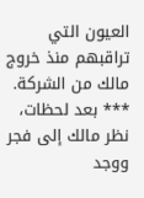العيون التي تراقبهم منذ خروج مالك من الشركة. *** بعد لحظات، نظر مالك إلى فجر ووجد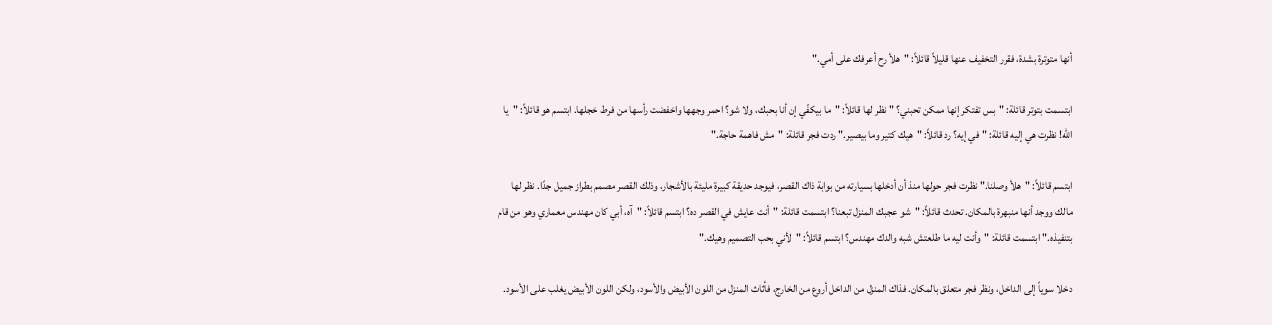أنها متوترة بشدة، فقرر التخفيف عنها قليلاً قائلاً: "هلأ رح أعرفك على أمي."

ابتسمت بتوتر قائلة: "بس تفتكر إنها ممكن تحبني؟ " نظر لها قائلاً: "ما بيكفّي إن أنا بحبك، ولا شو؟ احمر وجهها واخفضت رأسها من فرط خجلها. ابتسم هو قائلاً: "يا الله! نظرت هي إليه قائلة: "في إيه؟ رد قائلاً: "هيك كتير وما بيصير." ردت فجر قائلة: "مش فاهمة حاجة."

ابتسم قائلاً: "هلأ وصلنا." نظرت فجر حولها منذ أن أدخلها بسيارته من بوابة ذاك القصر، فيوجد حديقة كبيرة مليئة بالأشجار، وذلك القصر مصمم بطراز جميل جدًا. نظر لها مالك ووجد أنها منبهرة بالمكان. تحدث قائلاً: "شو عجبك المنزل تبعنا؟ ابتسمت قائلة: "أنت عايش في القصر ده؟ ابتسم قائلاً: "آه، أبي كان مهندس معماري وهو من قام بتنفيذه." ابتسمت قائلة: "وأنت ليه ما طلعتش شبه والدك مهندس؟ ابتسم قائلاً: "لأني بحب التصميم وهيك."

دخلا سوياً إلى الداخل، ونظر فجر متعلق بالمكان. فذاك المنزل من الداخل أروع من الخارج، فأثاث المنزل من اللون الأبيض والأسود، ولكن اللون الأبيض يغلب على الأسود.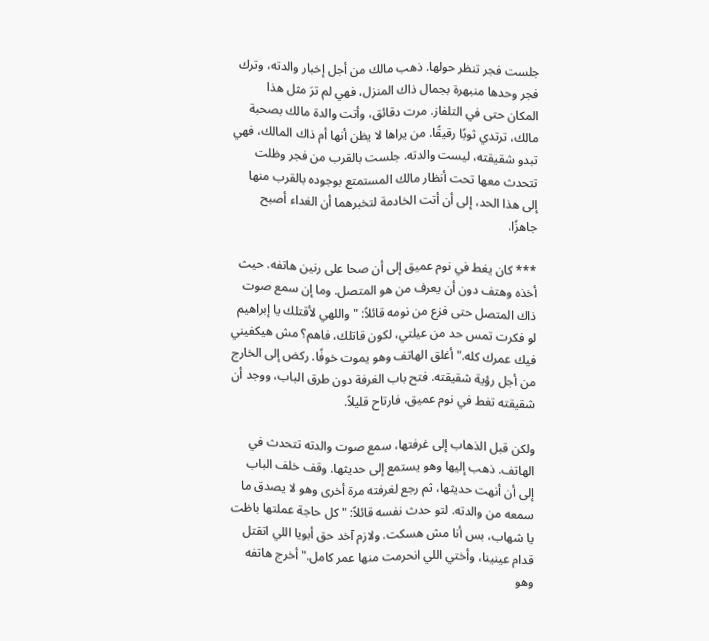جلست فجر تنظر حولها. ذهب مالك من أجل إخبار والدته، وترك فجر وحدها منبهرة بجمال ذاك المنزل، فهي لم ترَ مثل هذا المكان حتى في التلفاز. مرت دقائق، وأتت والدة مالك بصحبة مالك، ترتدي ثوبًا رقيقًا. من يراها لا يظن أنها أم ذاك المالك، فهي تبدو شقيقته، ليست والدته. جلست بالقرب من فجر وظلت تتحدث معها تحت أنظار مالك المستمتع بوجوده بالقرب منها إلى هذا الحد، إلى أن أتت الخادمة لتخبرهما أن الغداء أصبح جاهزًا.

*** كان يغط في نوم عميق إلى أن صحا على رنين هاتفه. حيث أخذه وهتف دون أن يعرف من هو المتصل. وما إن سمع صوت ذاك المتصل حتى فزع من نومه قائلاً: "واللهي لأقتلك يا إبراهيم لو فكرت تمس حد من عيلتي، لكون قاتلك، فاهم؟ مش هيكفيني فيك عمرك كله." أغلق الهاتف وهو يموت خوفًا. ركض إلى الخارج من أجل رؤية شقيقته. فتح باب الغرفة دون طرق الباب، ووجد أن شقيقته تغط في نوم عميق، فارتاح قليلاً.

ولكن قبل الذهاب إلى غرفتها، سمع صوت والدته تتحدث في الهاتف. ذهب إليها وهو يستمع إلى حديثها. وقف خلف الباب إلى أن أنهت حديثها، ثم رجع لغرفته مرة أخرى وهو لا يصدق ما سمعه من والدته. لتو حدث نفسه قائلاً: "كل حاجة عملتها باظت يا شهاب، بس أنا مش هسكت. ولازم آخد حق أبويا اللي اتقتل قدام عينينا، وأختي اللي انحرمت منها عمر كامل." أخرج هاتفه وهو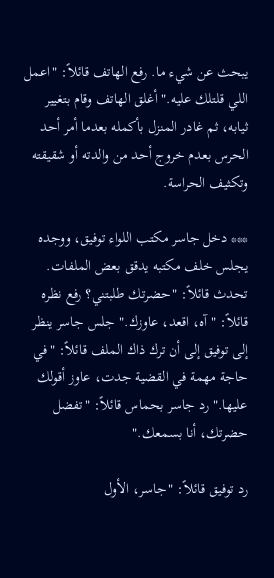يبحث عن شيء ما. رفع الهاتف قائلاً: "اعمل اللي قلتلك عليه." أغلق الهاتف وقام بتغيير ثيابه، ثم غادر المنزل بأكمله بعدما أمر أحد الحرس بعدم خروج أحد من والدته أو شقيقته وتكثيف الحراسة.

*** دخل جاسر مكتب اللواء توفيق، ووجده يجلس خلف مكتبه يدقق بعض الملفات. تحدث قائلاً: "حضرتك طلبتني؟ رفع نظره قائلاً: "آه، اقعد، عاوزك." جلس جاسر ينظر إلى توفيق إلى أن ترك ذاك الملف قائلاً: "في حاجة مهمة في القضية جدت، عاوز أقولك عليها." رد جاسر بحماس قائلاً: "تفضل حضرتك، أنا بسمعك."

رد توفيق قائلاً: "جاسر، الأول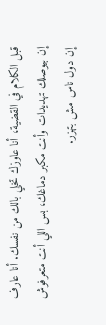قبل الكلام في القضية، أنا عاوزك تخلي بالك من نفسك. أنا عارف إن بيوصلك تهديدات وأنت مكبر دماغك، بس اللي أنت متعرفوش إن دول ناس مش بتهزر.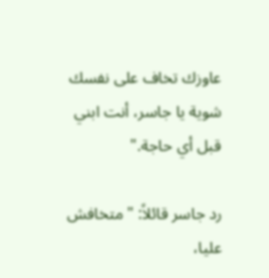عاوزك تخاف على نفسك شوية يا جاسر، أنت ابني قبل أي حاجة."

رد جاسر قائلاً: "متخافش عليا،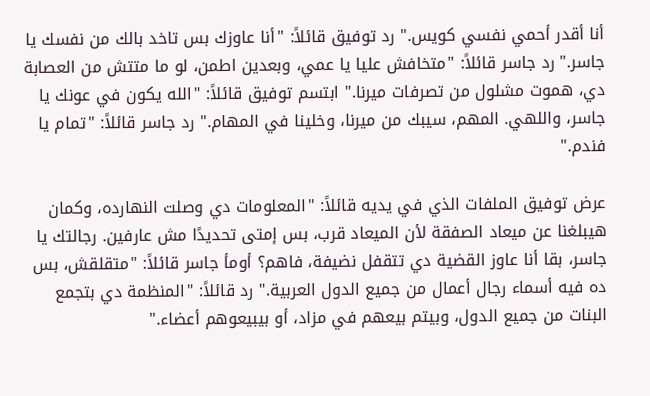أنا أقدر أحمي نفسي كويس." رد توفيق قائلاً: "أنا عاوزك بس تاخد بالك من نفسك يا جاسر." رد جاسر قائلاً: "متخافش عليا يا عمي، وبعدين اطمن، لو ما متتش من العصابة دي، هموت مشلول من تصرفات ميرنا." ابتسم توفيق قائلاً: "الله يكون في عونك يا جاسر، واللهي. المهم، سيبك من ميرنا، وخلينا في المهام." رد جاسر قائلاً: "تمام يا فندم."

عرض توفيق الملفات الذي في يديه قائلاً: "المعلومات دي وصلت النهارده، وكمان هيبلغنا عن ميعاد الصفقة لأن الميعاد قرب، بس إمتى تحديدًا مش عارفين. رجالتك يا جاسر، بقا أنا عاوز القضية دي تتقفل نضيفة، فاهم؟ أومأ جاسر قائلاً: "متقلقش، بس ده فيه أسماء رجال أعمال من جميع الدول العربية." رد قائلاً: "المنظمة دي بتجمع البنات من جميع الدول، وبيتم بيعهم في مزاد، أو بيبيعوهم أعضاء."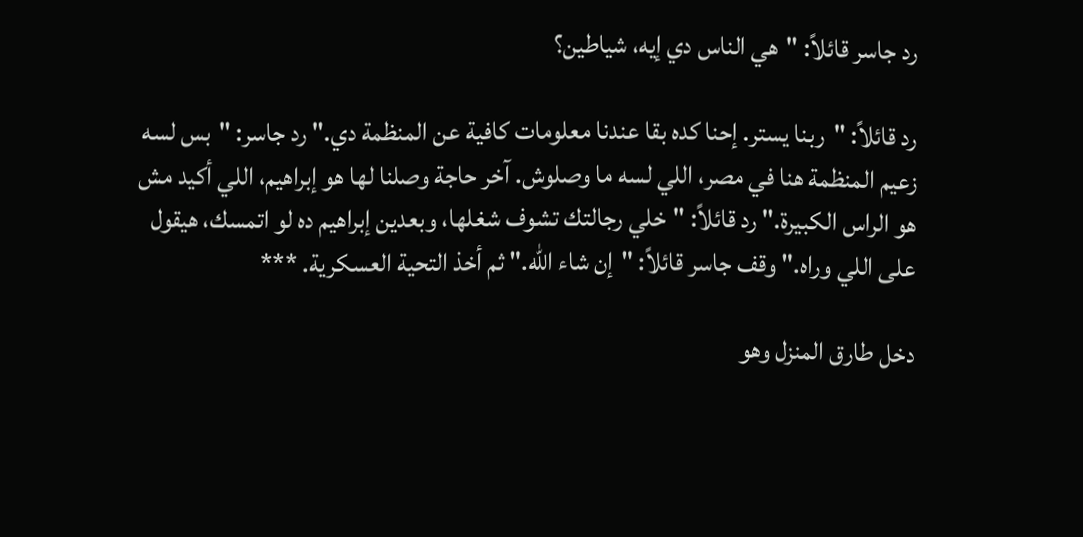رد جاسر قائلاً: "هي الناس دي إيه، شياطين؟

رد قائلاً: "ربنا يستر. إحنا كده بقا عندنا معلومات كافية عن المنظمة دي." رد جاسر: "بس لسه زعيم المنظمة هنا في مصر، اللي لسه ما وصلوش. آخر حاجة وصلنا لها هو إبراهيم، اللي أكيد مش هو الراس الكبيرة." رد قائلاً: "خلي رجالتك تشوف شغلها، وبعدين إبراهيم ده لو اتمسك، هيقول على اللي وراه." وقف جاسر قائلاً: "إن شاء الله." ثم أخذ التحية العسكرية. ***

دخل طارق المنزل وهو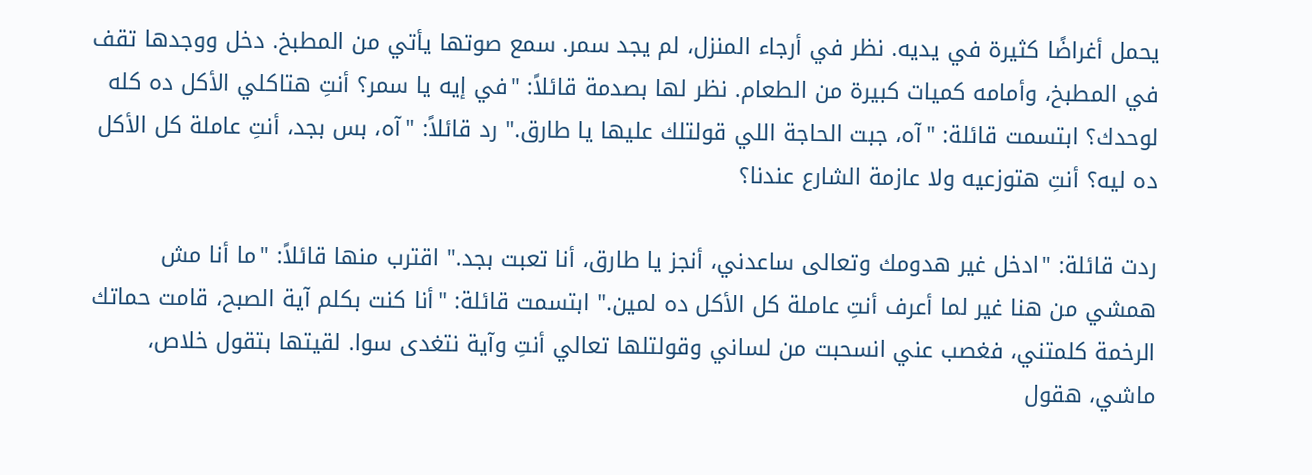يحمل أغراضًا كثيرة في يديه. نظر في أرجاء المنزل، لم يجد سمر. سمع صوتها يأتي من المطبخ. دخل ووجدها تقف في المطبخ، وأمامه كميات كبيرة من الطعام. نظر لها بصدمة قائلاً: "في إيه يا سمر؟ أنتِ هتاكلي الأكل ده كله لوحدك؟ ابتسمت قائلة: "آه، جبت الحاجة اللي قولتلك عليها يا طارق." رد قائلاً: "آه، بس بجد، أنتِ عاملة كل الأكل ده ليه؟ أنتِ هتوزعيه ولا عازمة الشارع عندنا؟

ردت قائلة: "ادخل غير هدومك وتعالى ساعدني، أنجز يا طارق، أنا تعبت بجد." اقترب منها قائلاً: "ما أنا مش همشي من هنا غير لما أعرف أنتِ عاملة كل الأكل ده لمين." ابتسمت قائلة: "أنا كنت بكلم آية الصبح، قامت حماتك الرخمة كلمتني، فغصب عني انسحبت من لساني وقولتلها تعالي أنتِ وآية نتغدى سوا. لقيتها بتقول خلاص، ماشي، هقول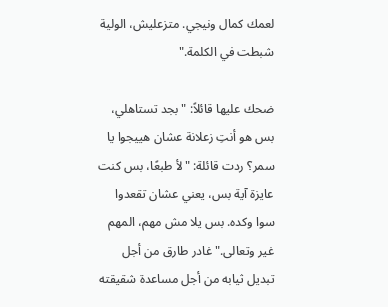لعمك كمال ونيجي. متزعليش، الولية شبطت في الكلمة."

ضحك عليها قائلاً: "بجد تستاهلي، بس هو أنتِ زعلانة عشان هييجوا يا سمر؟ ردت قائلة: "لأ طبعًا، بس كنت عايزة آية بس، يعني عشان تقعدوا سوا وكده. بس يلا مش مهم، المهم غير وتعالى." غادر طارق من أجل تبديل ثيابه من أجل مساعدة شقيقته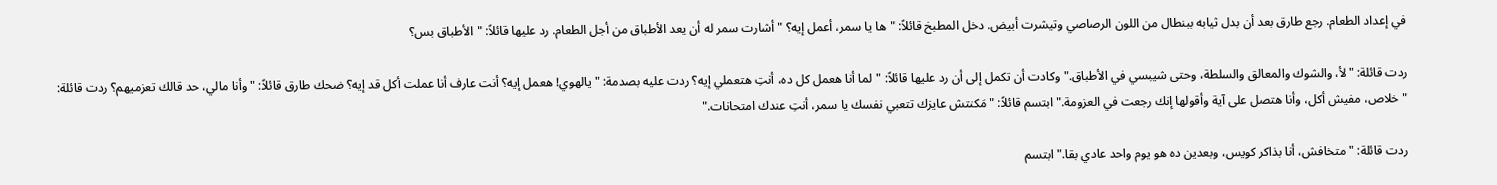في إعداد الطعام. رجع طارق بعد أن بدل ثيابه ببنطال من اللون الرصاصي وتيشرت أبيض. دخل المطبخ قائلاً: "ها يا سمر، أعمل إيه؟ " أشارت سمر له أن يعد الأطباق من أجل الطعام. رد عليها قائلاً: "الأطباق بس؟

ردت قائلة: "لأ، والشوك والمعالق والسلطة، وحتى شيبسي في الأطباق." وكادت أن تكمل إلى أن رد عليها قائلاً: "لما أنا هعمل كل ده، أنتِ هتعملي إيه؟ ردت عليه بصدمة: "يالهوي! هعمل إيه؟ أنت عارف أنا عملت أكل قد إيه؟ ضحك طارق قائلاً: "وأنا مالي، حد قالك تعزميهم؟ ردت قائلة: "خلاص، مفيش أكل، وأنا هتصل على آية وأقولها إنك رجعت في العزومة." ابتسم قائلاً: "مَكنتش عايزك تتعبي نفسك يا سمر، أنتِ عندك امتحانات."

ردت قائلة: "متخافش، أنا بذاكر كويس، وبعدين ده هو يوم واحد عادي بقا." ابتسم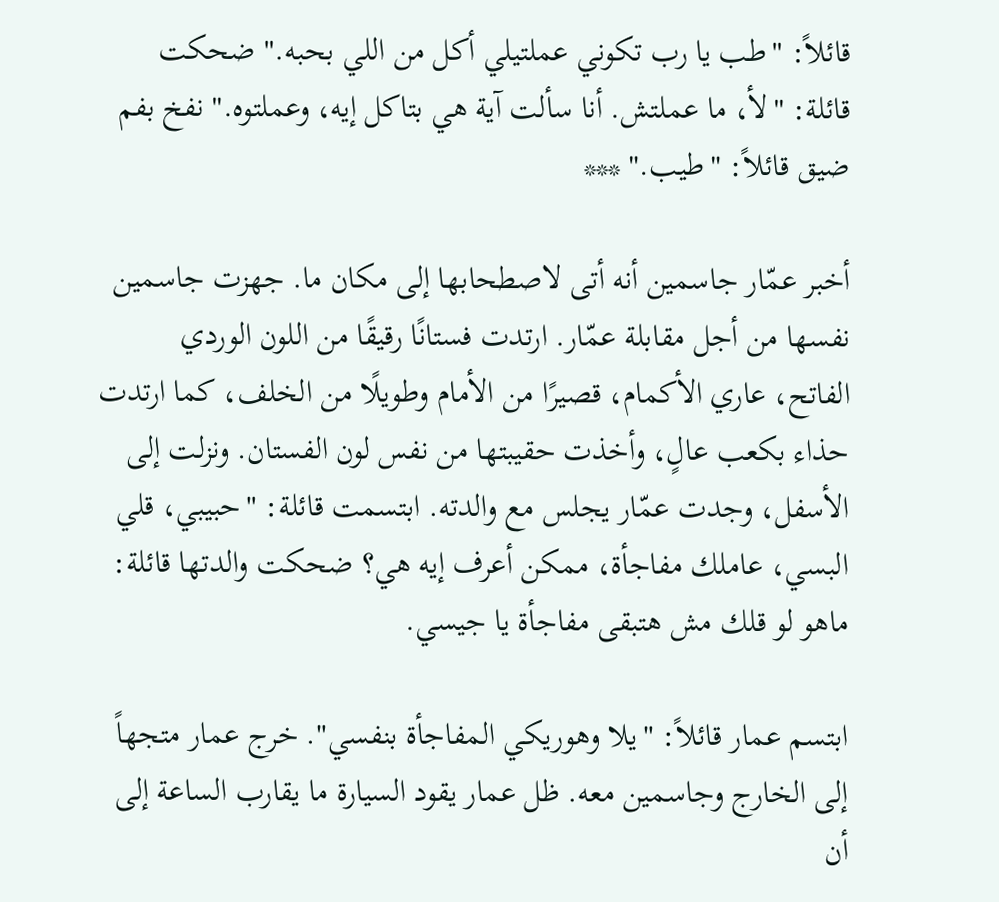قائلاً: "طب يا رب تكوني عملتيلي أكل من اللي بحبه." ضحكت قائلة: "لأ، ما عملتش. أنا سألت آية هي بتاكل إيه، وعملتوه." نفخ بفم ضيق قائلاً: "طيب." ***

أخبر عمّار جاسمين أنه أتى لاصطحابها إلى مكان ما. جهزت جاسمين نفسها من أجل مقابلة عمّار. ارتدت فستانًا رقيقًا من اللون الوردي الفاتح، عاري الأكمام، قصيرًا من الأمام وطويلًا من الخلف، كما ارتدت حذاء بكعب عالٍ، وأخذت حقيبتها من نفس لون الفستان. ونزلت إلى الأسفل، وجدت عمّار يجلس مع والدته. ابتسمت قائلة: "حبيبي، قلي البسي، عاملك مفاجأة، ممكن أعرف إيه هي؟ ضحكت والدتها قائلة: ماهو لو قلك مش هتبقى مفاجأة يا جيسي.

ابتسم عمار قائلاً: "يلا وهوريكي المفاجأة بنفسي". خرج عمار متجهاً إلى الخارج وجاسمين معه. ظل عمار يقود السيارة ما يقارب الساعة إلى أن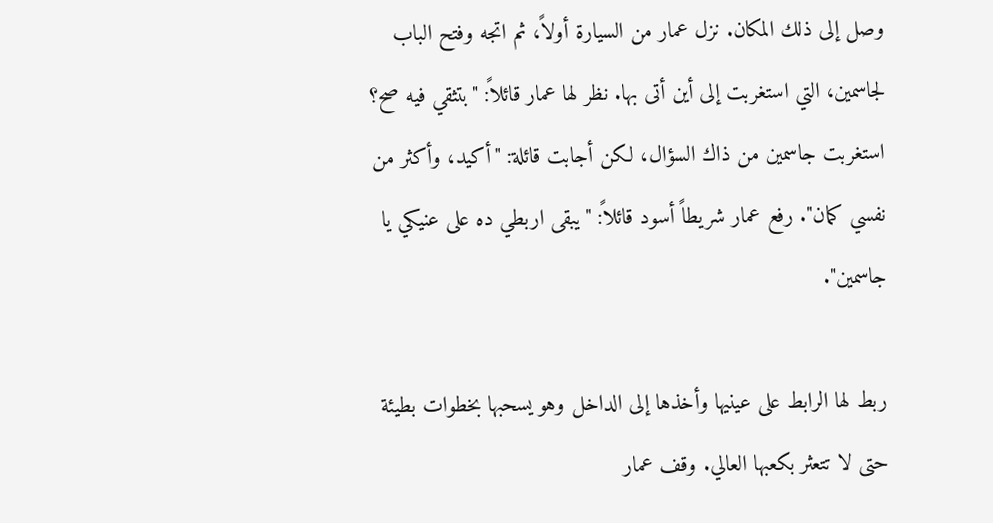وصل إلى ذلك المكان. نزل عمار من السيارة أولاً، ثم اتجه وفتح الباب لجاسمين، التي استغربت إلى أين أتى بها. نظر لها عمار قائلاً: "بتثقي فيه صح؟ استغربت جاسمين من ذاك السؤال، لكن أجابت قائلة: "أكيد، وأكثر من نفسي كمان". رفع عمار شريطاً أسود قائلاً: "يبقى اربطي ده على عنيكي يا جاسمين".

ربط لها الرابط على عينيها وأخذها إلى الداخل وهو يسحبها بخطوات بطيئة حتى لا تتعثر بكعبها العالي. وقف عمار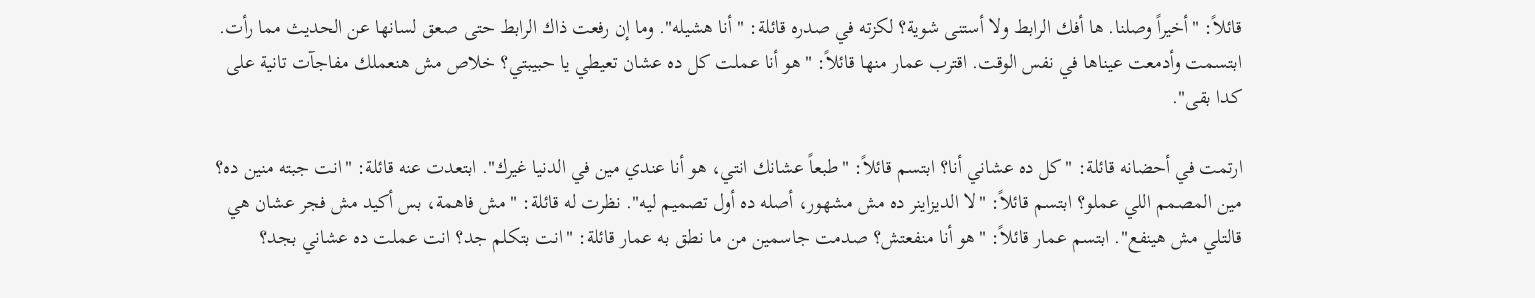قائلاً: "أخيراً وصلنا. ها أفك الرابط ولا أستنى شوية؟ لكزته في صدره قائلة: "أنا هشيله". وما إن رفعت ذاك الرابط حتى صعق لسانها عن الحديث مما رأت. ابتسمت وأدمعت عيناها في نفس الوقت. اقترب عمار منها قائلاً: "هو أنا عملت كل ده عشان تعيطي يا حبيبتي؟ خلاص مش هنعملك مفاجآت تانية على كدا بقى".

ارتمت في أحضانه قائلة: "كل ده عشاني أنا؟ ابتسم قائلاً: "طبعاً عشانك انتي، هو أنا عندي مين في الدنيا غيرك". ابتعدت عنه قائلة: "انت جبته منين ده؟ مين المصمم اللي عملو؟ ابتسم قائلاً: "لا الديزاينر ده مش مشهور، أصله ده أول تصميم ليه". نظرت له قائلة: "مش فاهمة، بس أكيد مش فجر عشان هي قالتلي مش هينفع". ابتسم عمار قائلاً: "هو أنا منفعتش؟ صدمت جاسمين من ما نطق به عمار قائلة: "انت بتكلم جد؟ انت عملت ده عشاني بجد؟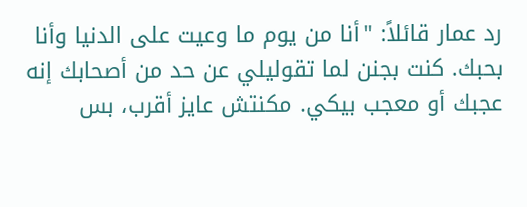رد عمار قائلاً: "أنا من يوم ما وعيت على الدنيا وأنا بحبك. كنت بجنن لما تقوليلي عن حد من أصحابك إنه عجبك أو معجب بيكي. مكنتش عايز أقرب، بس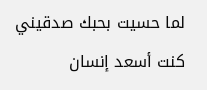لما حسيت بحبك صدقيني كنت أسعد إنسان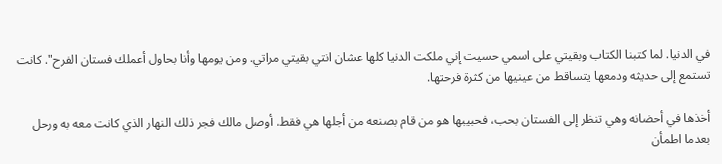في الدنيا. لما كتبنا الكتاب وبقيتي على اسمي حسيت إني ملكت الدنيا كلها عشان انتي بقيتي مراتي. ومن يومها وأنا بحاول أعملك فستان الفرح". كانت تستمع إلى حديثه ودمعها يتساقط من عينيها من كثرة فرحتها.

أخذها في أحضانه وهي تنظر إلى الفستان بحب، فحبيبها هو من قام بصنعه من أجلها هي فقط. أوصل مالك فجر ذلك النهار الذي كانت معه به ورحل بعدما اطمأن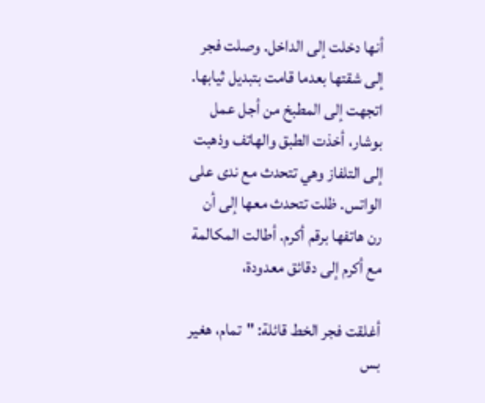أنها دخلت إلى الداخل. وصلت فجر إلى شقتها بعدما قامت بتبديل ثيابها. اتجهت إلى المطبخ من أجل عمل بوشار، أخذت الطبق والهاتف وذهبت إلى التلفاز وهي تتحدث مع ندى على الواتس. ظلت تتحدث معها إلى أن رن هاتفها برقم أكرم. أطالت المكالمة مع أكرم إلى دقائق معدودة،

أغلقت فجر الخط قائلة: "تمام، هغير بس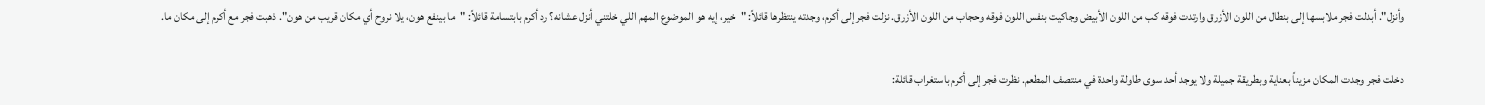وأنزل". أبدلت فجر ملابسها إلى بنطال من اللون الأزرق وارتدت فوقه كب من اللون الأبيض وجاكيت بنفس اللون فوقه وحجاب من اللون الأزرق. نزلت فجر إلى أكرم، وجدته ينتظرها قائلاً: "خير، إيه هو الموضوع المهم اللي خلتني أنزل عشانه؟ رد أكرم بابتسامة قائلاً: "ما بينفع هون، يلا نروح أي مكان قريب من هون". ذهبت فجر مع أكرم إلى مكان ما.

دخلت فجر وجدت المكان مزيناً بعناية وبطريقة جميلة ولا يوجد أحد سوى طاولة واحدة في منتصف المطعم. نظرت فجر إلى أكرم باستغراب قائلة: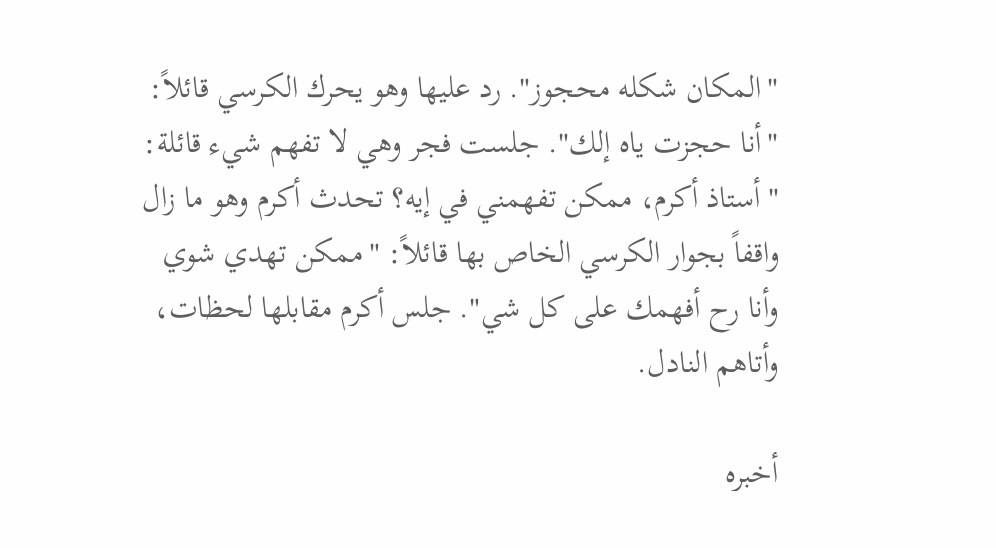"المكان شكله محجوز". رد عليها وهو يحرك الكرسي قائلاً: "أنا حجزت ياه إلك". جلست فجر وهي لا تفهم شيء قائلة: "أستاذ أكرم، ممكن تفهمني في إيه؟ تحدث أكرم وهو ما زال واقفاً بجوار الكرسي الخاص بها قائلاً: "ممكن تهدي شوي وأنا رح أفهمك على كل شي". جلس أكرم مقابلها لحظات، وأتاهم النادل.

أخبره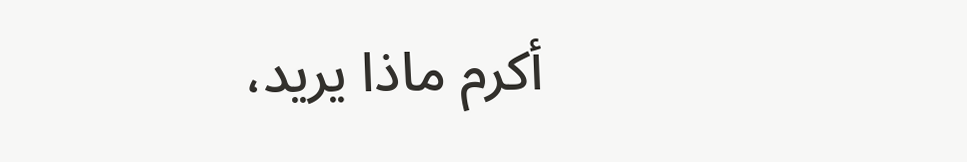أكرم ماذا يريد،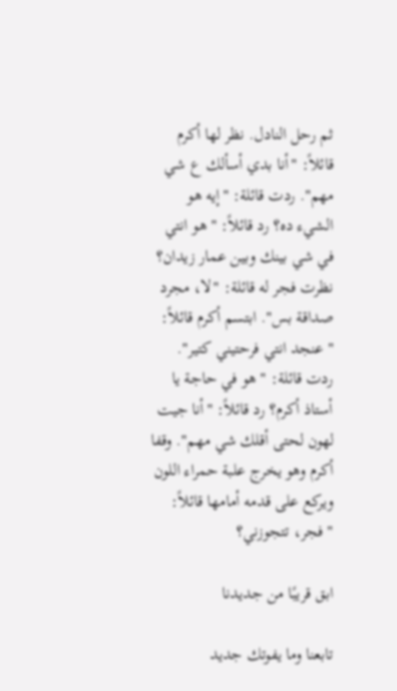ثم رحل النادل. نظر لها أكرم قائلاً: "أنا بدي أسألك ع شي مهم". ردت قائلة: "إيه هو الشيء ده؟ رد قائلاً: "هو انتي في شي بينك وبين عمار زيدان؟ نظرت فجر له قائلة: "لا، مجرد صداقة بس". ابتسم أكرم قائلاً: "عنجد انتي فرحتيني كتير". ردت قائلة: "هو في حاجة يا أستاذ أكرم؟ رد قائلاً: "أنا جيت لهون لحتى أقلك شي مهم". وقفا أكرم وهو يخرج علبة حمراء اللون ويركع على قدمه أمامها قائلاً: "فجر، تتجوزني؟

ابق قريبًا من جديدنا

تابعنا وما يفوتك جديد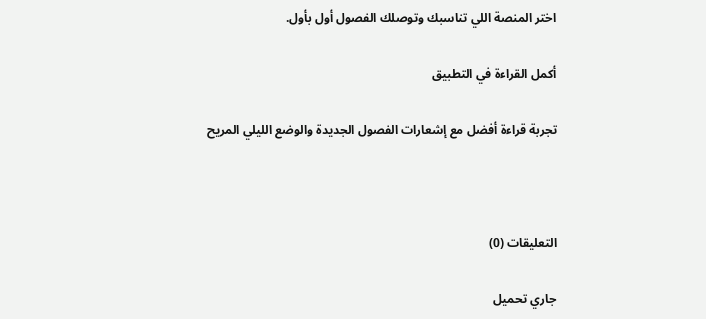اختر المنصة اللي تناسبك وتوصلك الفصول أول بأول.

أكمل القراءة في التطبيق

تجربة قراءة أفضل مع إشعارات الفصول الجديدة والوضع الليلي المريح



التعليقات (0)

جاري تحميل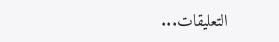التعليقات...